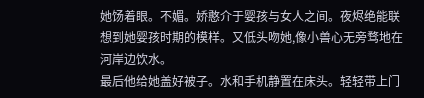她饧着眼。不媚。娇憨介于婴孩与女人之间。夜烬绝能联想到她婴孩时期的模样。又低头吻她,像小兽心无旁骛地在河岸边饮水。
最后他给她盖好被子。水和手机静置在床头。轻轻带上门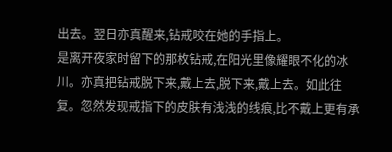出去。翌日亦真醒来,钻戒咬在她的手指上。
是离开夜家时留下的那枚钻戒,在阳光里像耀眼不化的冰川。亦真把钻戒脱下来,戴上去,脱下来,戴上去。如此往复。忽然发现戒指下的皮肤有浅浅的线痕,比不戴上更有承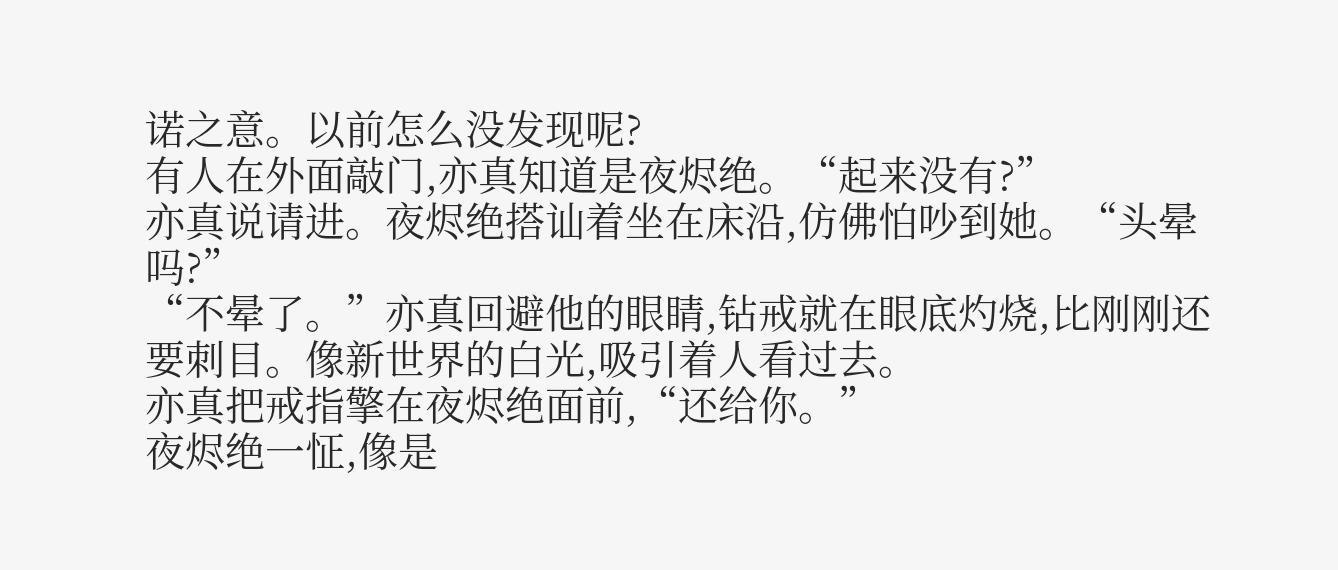诺之意。以前怎么没发现呢?
有人在外面敲门,亦真知道是夜烬绝。“起来没有?”
亦真说请进。夜烬绝搭讪着坐在床沿,仿佛怕吵到她。“头晕吗?”
“不晕了。”亦真回避他的眼睛,钻戒就在眼底灼烧,比刚刚还要刺目。像新世界的白光,吸引着人看过去。
亦真把戒指擎在夜烬绝面前,“还给你。”
夜烬绝一怔,像是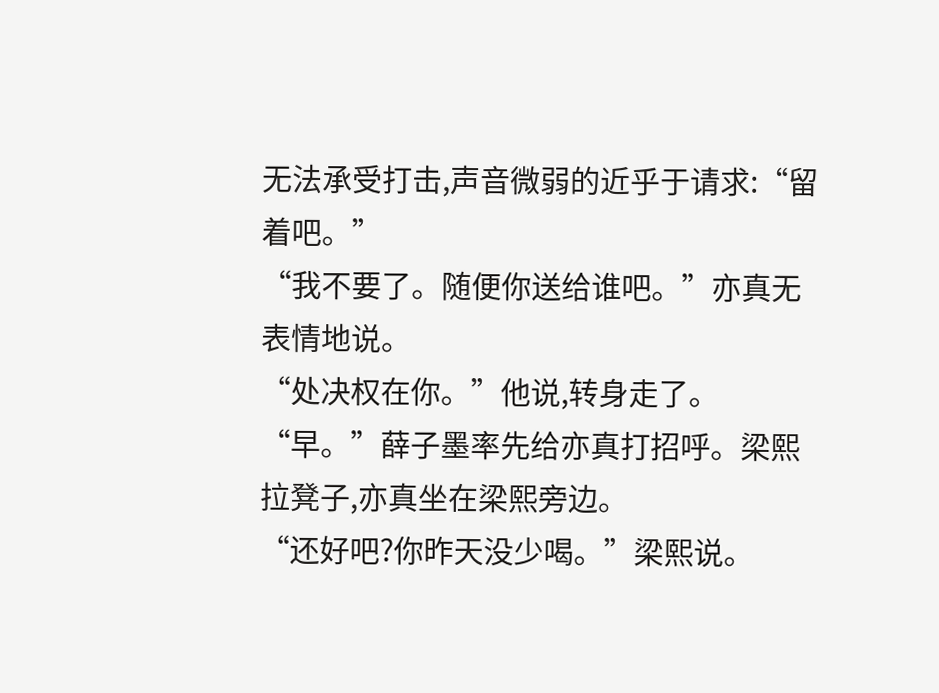无法承受打击,声音微弱的近乎于请求:“留着吧。”
“我不要了。随便你送给谁吧。”亦真无表情地说。
“处决权在你。”他说,转身走了。
“早。”薛子墨率先给亦真打招呼。梁熙拉凳子,亦真坐在梁熙旁边。
“还好吧?你昨天没少喝。”梁熙说。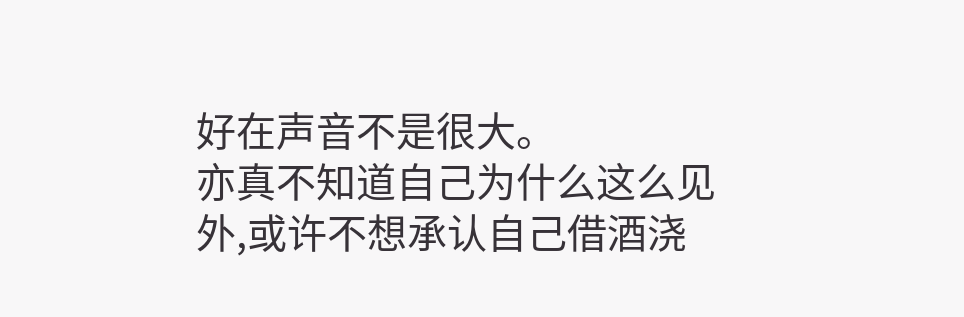好在声音不是很大。
亦真不知道自己为什么这么见外,或许不想承认自己借酒浇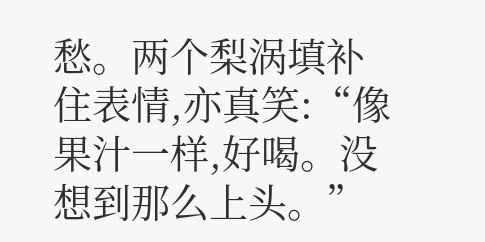愁。两个梨涡填补住表情,亦真笑:“像果汁一样,好喝。没想到那么上头。”